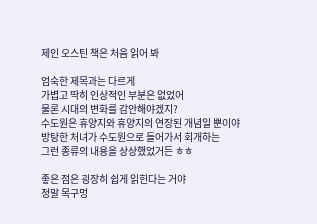제인 오스틴 책은 처음 읽어 봐

엄숙한 제목과는 다르게
가볍고 딱히 인상적인 부분은 없었어
물론 시대의 변화를 감안해야겠지?
수도원은 휴양지와 휴양지의 연장된 개념일 뿐이야
방탕한 처녀가 수도원으로 들어가서 회개하는
그런 종류의 내용을 상상했었거든 ㅎㅎ

좋은 점은 굉장히 쉽게 읽힌다는 거야
정말 목구멍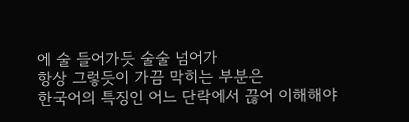에 술 들어가듯 술술 넘어가
항상 그렇듯이 가끔 막히는 부분은
한국어의 특징인 어느 단락에서 끊어 이해해야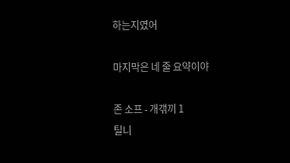하는지였어

마지막은 네 줄 요약이야

존 소프 - 개갞끼 1
틸니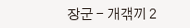장군 - 개갞끼 2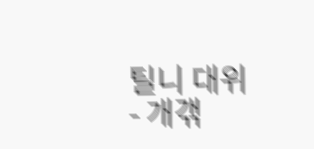틸니 대위 - 개갞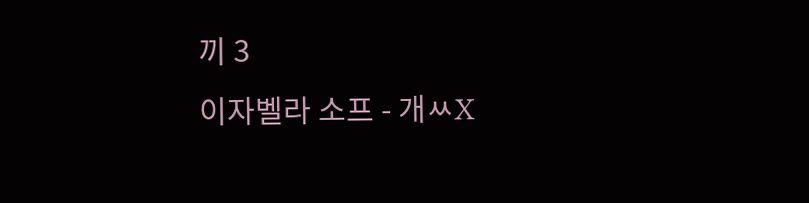끼 3
이자벨라 소프 - 개ㅆX